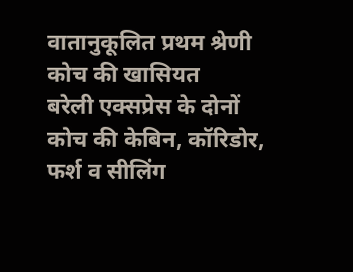वातानुकूलित प्रथम श्रेणी कोच की खासियत
बरेली एक्सप्रेस के दोनों कोच की केबिन, कॉरिडोर, फर्श व सीलिंग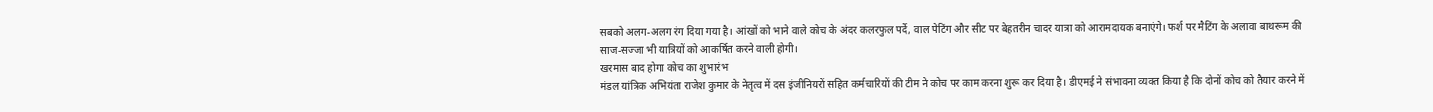सबको अलग-अलग रंग दिया गया है। आंखों को भाने वाले कोच के अंदर कलरफुल पर्दे, वाल पेटिंग और सीट पर बेहतरीन चादर यात्रा को आरामदायक बनाएंगे। फर्श पर मैटिंग के अलावा बाथरूम की साज-सज्जा भी यात्रियों को आकर्षित करने वाली होगी।
खरमास बाद होगा कोच का शुभारंभ
मंडल यांत्रिक अभियंता राजेश कुमार के नेतृत्व में दस इंजीनियरों सहित कर्मचारियों की टीम ने कोच पर काम करना शुरू कर दिया है। डीएमई ने संभावना व्यक्त किया है कि दोनों कोच को तैयार करने में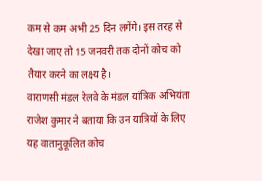कम से कम अभी 25 दिन लगेंगे। इस तरह से देखा जाए तो 15 जनवरी तक दोनों कोच को तैयार करने का लक्ष्य है।
वाराणसी मंडल रेलवे के मंडल यांत्रिक अभियंता राजेश कुमार ने बताया कि उन यात्रियों के लिए यह वातानुकूलित कोच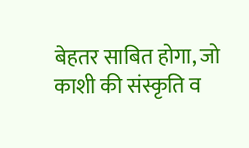बेहतर साबित होगा, जो काशी की संस्कृति व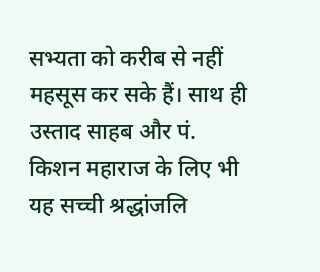सभ्यता को करीब से नहीं महसूस कर सके हैं। साथ ही उस्ताद साहब और पं. किशन महाराज के लिए भी यह सच्ची श्रद्धांजलि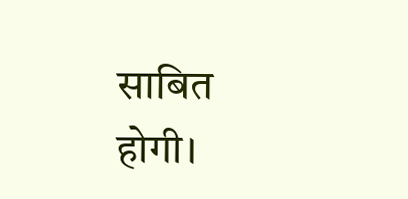साबित होगी।